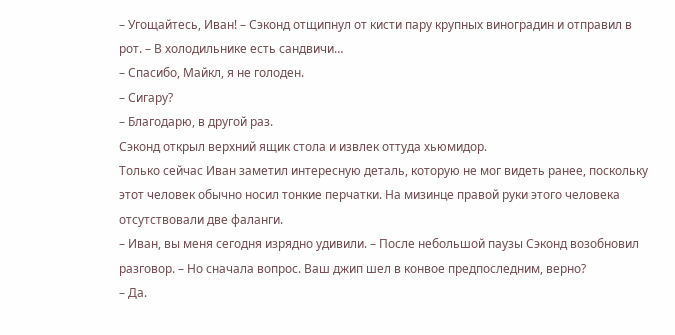– Угощайтесь, Иван! – Сэконд отщипнул от кисти пару крупных виноградин и отправил в рот. – В холодильнике есть сандвичи…
– Спасибо, Майкл, я не голоден.
– Сигару?
– Благодарю, в другой раз.
Сэконд открыл верхний ящик стола и извлек оттуда хьюмидор.
Только сейчас Иван заметил интересную деталь, которую не мог видеть ранее, поскольку этот человек обычно носил тонкие перчатки. На мизинце правой руки этого человека отсутствовали две фаланги.
– Иван, вы меня сегодня изрядно удивили. – После небольшой паузы Сэконд возобновил разговор. – Но сначала вопрос. Ваш джип шел в конвое предпоследним, верно?
– Да.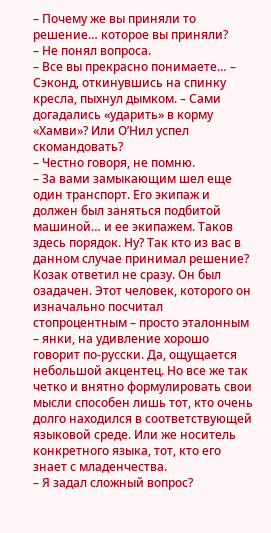– Почему же вы приняли то решение… которое вы приняли?
– Не понял вопроса.
– Все вы прекрасно понимаете… – Сэконд, откинувшись на спинку кресла, пыхнул дымком. – Сами догадались «ударить» в корму «Хамви»? Или О’Нил успел скомандовать?
– Честно говоря, не помню.
– За вами замыкающим шел еще один транспорт. Его экипаж и должен был заняться подбитой машиной… и ее экипажем. Таков здесь порядок. Ну? Так кто из вас в данном случае принимал решение?
Козак ответил не сразу. Он был озадачен. Этот человек, которого он изначально посчитал стопроцентным – просто эталонным – янки, на удивление хорошо говорит по-русски. Да, ощущается небольшой акцентец. Но все же так четко и внятно формулировать свои мысли способен лишь тот, кто очень долго находился в соответствующей языковой среде. Или же носитель конкретного языка, тот, кто его знает с младенчества.
– Я задал сложный вопрос?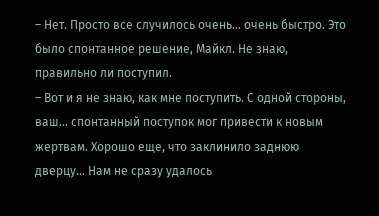– Нет. Просто все случилось очень… очень быстро. Это было спонтанное решение, Майкл. Не знаю, правильно ли поступил.
– Вот и я не знаю, как мне поступить. С одной стороны, ваш… спонтанный поступок мог привести к новым жертвам. Хорошо еще, что заклинило заднюю дверцу… Нам не сразу удалось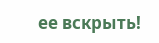ее вскрыть!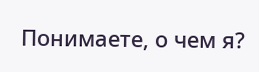Понимаете, о чем я?